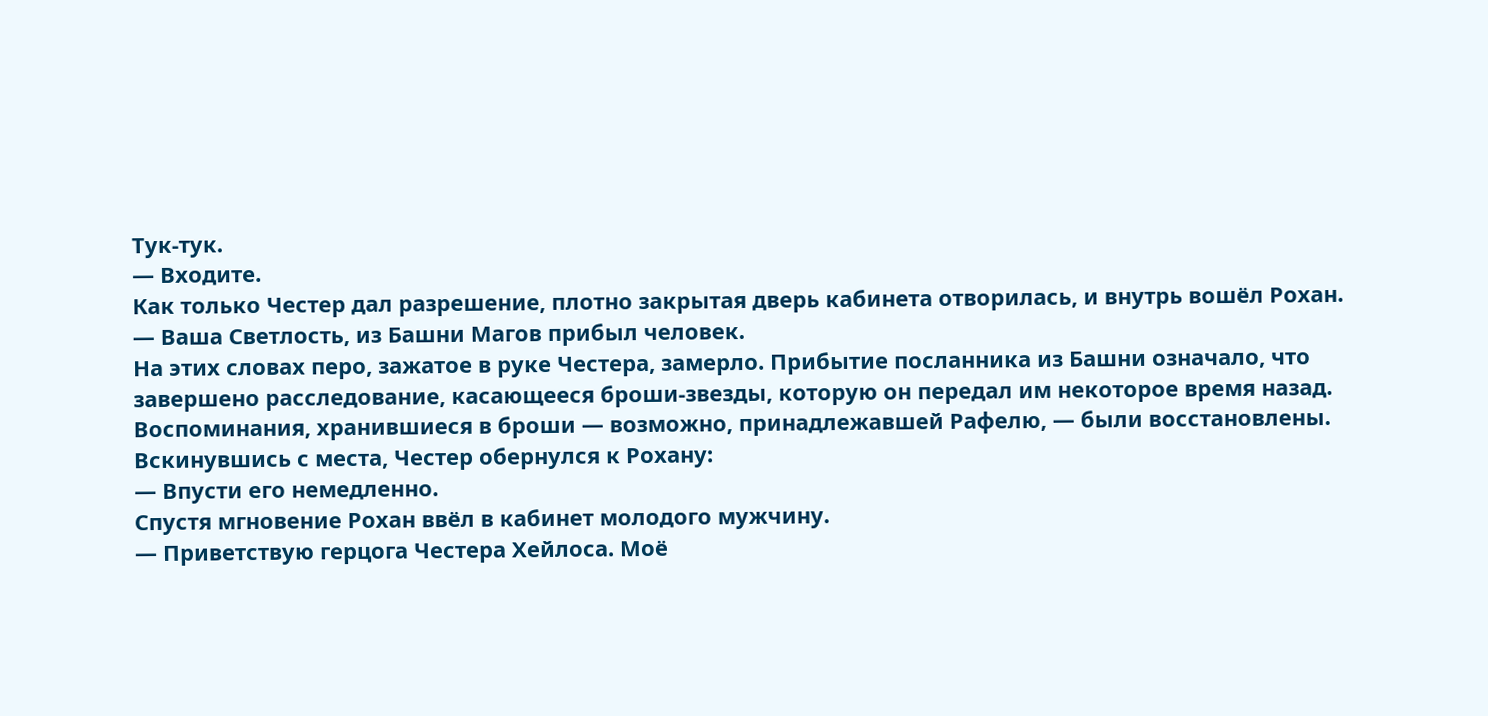Тук-тук.
— Входите.
Как только Честер дал разрешение, плотно закрытая дверь кабинета отворилась, и внутрь вошёл Рохан.
— Ваша Светлость, из Башни Магов прибыл человек.
На этих словах перо, зажатое в руке Честера, замерло. Прибытие посланника из Башни означало, что завершено расследование, касающееся броши-звезды, которую он передал им некоторое время назад. Воспоминания, хранившиеся в броши — возможно, принадлежавшей Рафелю, — были восстановлены.
Вскинувшись с места, Честер обернулся к Рохану:
— Впусти его немедленно.
Спустя мгновение Рохан ввёл в кабинет молодого мужчину.
— Приветствую герцога Честера Хейлоса. Моё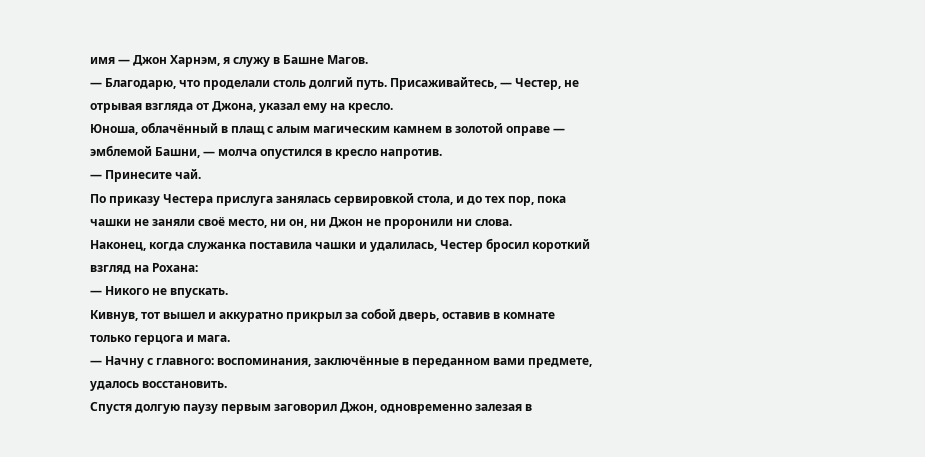имя — Джон Харнэм, я служу в Башне Магов.
— Благодарю, что проделали столь долгий путь. Присаживайтесь, — Честер, не отрывая взгляда от Джона, указал ему на кресло.
Юноша, облачённый в плащ с алым магическим камнем в золотой оправе — эмблемой Башни, — молча опустился в кресло напротив.
— Принесите чай.
По приказу Честера прислуга занялась сервировкой стола, и до тех пор, пока чашки не заняли своё место, ни он, ни Джон не проронили ни слова.
Наконец, когда служанка поставила чашки и удалилась, Честер бросил короткий взгляд на Рохана:
— Никого не впускать.
Кивнув, тот вышел и аккуратно прикрыл за собой дверь, оставив в комнате только герцога и мага.
— Начну с главного: воспоминания, заключённые в переданном вами предмете, удалось восстановить.
Спустя долгую паузу первым заговорил Джон, одновременно залезая в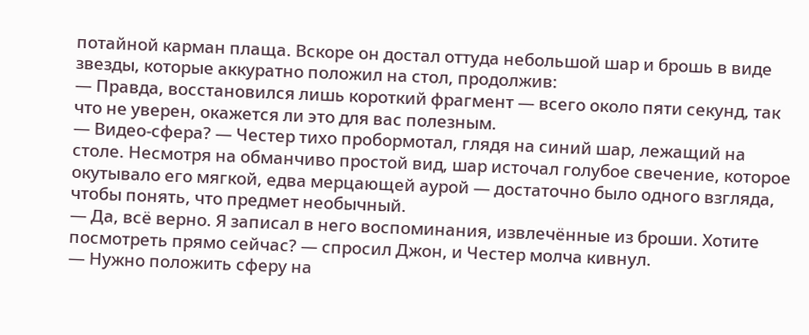потайной карман плаща. Вскоре он достал оттуда небольшой шар и брошь в виде звезды, которые аккуратно положил на стол, продолжив:
— Правда, восстановился лишь короткий фрагмент — всего около пяти секунд, так что не уверен, окажется ли это для вас полезным.
— Видео-сфера? — Честер тихо пробормотал, глядя на синий шар, лежащий на столе. Несмотря на обманчиво простой вид, шар источал голубое свечение, которое окутывало его мягкой, едва мерцающей аурой — достаточно было одного взгляда, чтобы понять, что предмет необычный.
— Да, всё верно. Я записал в него воспоминания, извлечённые из броши. Хотите посмотреть прямо сейчас? — спросил Джон, и Честер молча кивнул.
— Нужно положить сферу на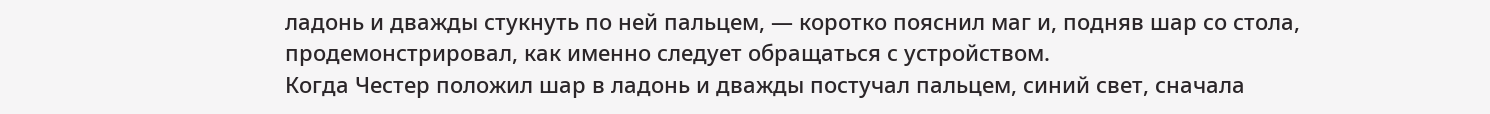ладонь и дважды стукнуть по ней пальцем, — коротко пояснил маг и, подняв шар со стола, продемонстрировал, как именно следует обращаться с устройством.
Когда Честер положил шар в ладонь и дважды постучал пальцем, синий свет, сначала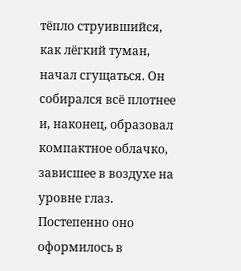тёпло струившийся, как лёгкий туман, начал сгущаться. Он собирался всё плотнее и, наконец, образовал компактное облачко, зависшее в воздухе на уровне глаз.
Постепенно оно оформилось в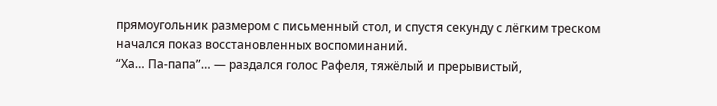прямоугольник размером с письменный стол, и спустя секунду с лёгким треском начался показ восстановленных воспоминаний.
“Ха… Па-папа”… — раздался голос Рафеля, тяжёлый и прерывистый,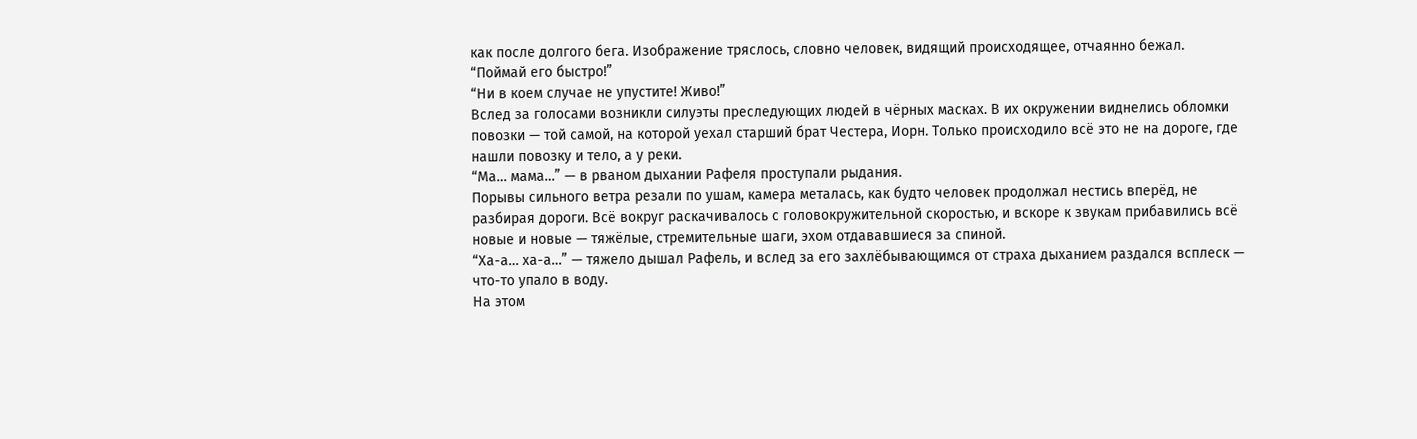как после долгого бега. Изображение тряслось, словно человек, видящий происходящее, отчаянно бежал.
“Поймай его быстро!”
“Ни в коем случае не упустите! Живо!”
Вслед за голосами возникли силуэты преследующих людей в чёрных масках. В их окружении виднелись обломки повозки — той самой, на которой уехал старший брат Честера, Иорн. Только происходило всё это не на дороге, где нашли повозку и тело, а у реки.
“Ма… мама…” — в рваном дыхании Рафеля проступали рыдания.
Порывы сильного ветра резали по ушам, камера металась, как будто человек продолжал нестись вперёд, не разбирая дороги. Всё вокруг раскачивалось с головокружительной скоростью, и вскоре к звукам прибавились всё новые и новые — тяжёлые, стремительные шаги, эхом отдававшиеся за спиной.
“Ха-а… ха-а…” — тяжело дышал Рафель, и вслед за его захлёбывающимся от страха дыханием раздался всплеск — что-то упало в воду.
На этом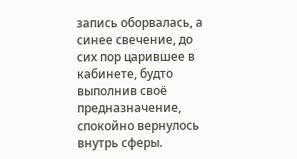запись оборвалась, а синее свечение, до сих пор царившее в кабинете, будто выполнив своё предназначение, спокойно вернулось внутрь сферы.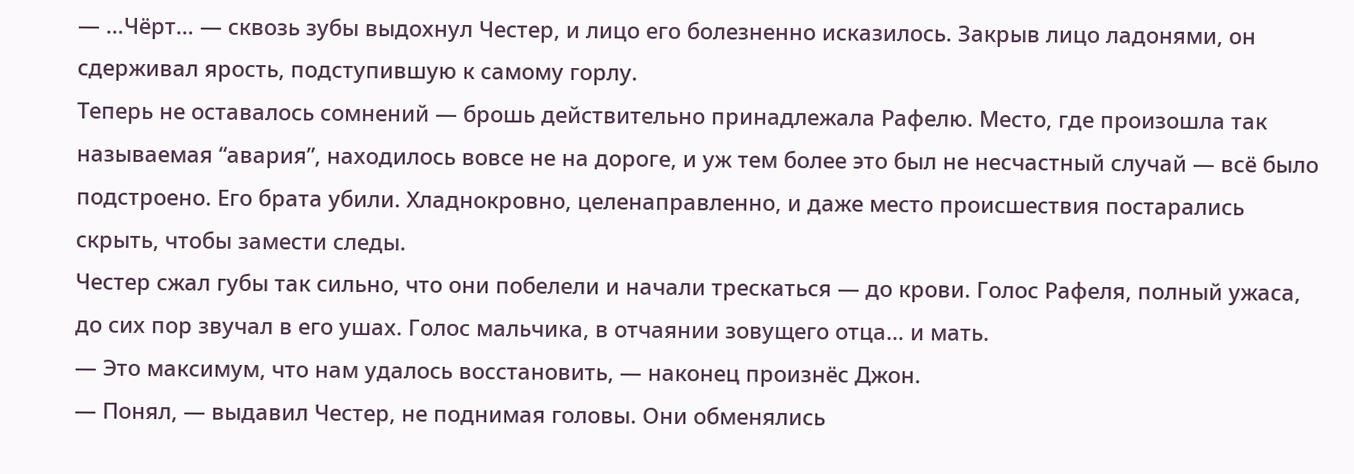— …Чёрт… — сквозь зубы выдохнул Честер, и лицо его болезненно исказилось. Закрыв лицо ладонями, он сдерживал ярость, подступившую к самому горлу.
Теперь не оставалось сомнений — брошь действительно принадлежала Рафелю. Место, где произошла так называемая “авария”, находилось вовсе не на дороге, и уж тем более это был не несчастный случай — всё было подстроено. Его брата убили. Хладнокровно, целенаправленно, и даже место происшествия постарались скрыть, чтобы замести следы.
Честер сжал губы так сильно, что они побелели и начали трескаться — до крови. Голос Рафеля, полный ужаса, до сих пор звучал в его ушах. Голос мальчика, в отчаянии зовущего отца… и мать.
— Это максимум, что нам удалось восстановить, — наконец произнёс Джон.
— Понял, — выдавил Честер, не поднимая головы. Они обменялись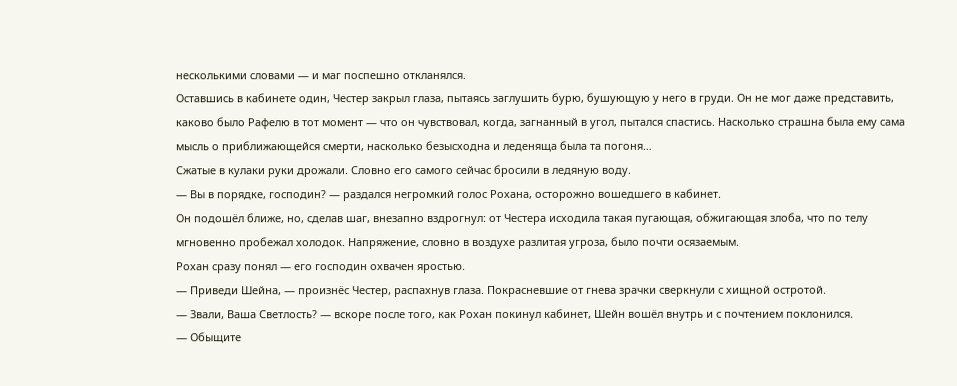несколькими словами — и маг поспешно откланялся.
Оставшись в кабинете один, Честер закрыл глаза, пытаясь заглушить бурю, бушующую у него в груди. Он не мог даже представить, каково было Рафелю в тот момент — что он чувствовал, когда, загнанный в угол, пытался спастись. Насколько страшна была ему сама мысль о приближающейся смерти, насколько безысходна и леденяща была та погоня…
Сжатые в кулаки руки дрожали. Словно его самого сейчас бросили в ледяную воду.
— Вы в порядке, господин? — раздался негромкий голос Рохана, осторожно вошедшего в кабинет.
Он подошёл ближе, но, сделав шаг, внезапно вздрогнул: от Честера исходила такая пугающая, обжигающая злоба, что по телу мгновенно пробежал холодок. Напряжение, словно в воздухе разлитая угроза, было почти осязаемым.
Рохан сразу понял — его господин охвачен яростью.
— Приведи Шейна, — произнёс Честер, распахнув глаза. Покрасневшие от гнева зрачки сверкнули с хищной остротой.
— Звали, Ваша Светлость? — вскоре после того, как Рохан покинул кабинет, Шейн вошёл внутрь и с почтением поклонился.
— Обыщите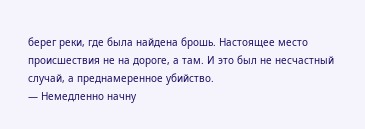берег реки, где была найдена брошь. Настоящее место происшествия не на дороге, а там. И это был не несчастный случай, а преднамеренное убийство.
— Немедленно начну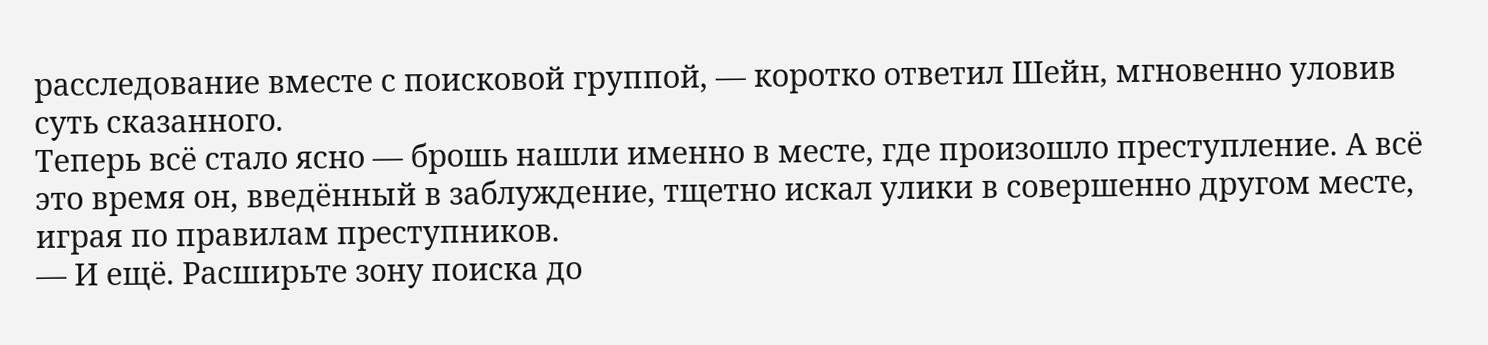расследование вместе с поисковой группой, — коротко ответил Шейн, мгновенно уловив суть сказанного.
Теперь всё стало ясно — брошь нашли именно в месте, где произошло преступление. А всё это время он, введённый в заблуждение, тщетно искал улики в совершенно другом месте, играя по правилам преступников.
— И ещё. Расширьте зону поиска до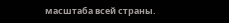масштаба всей страны.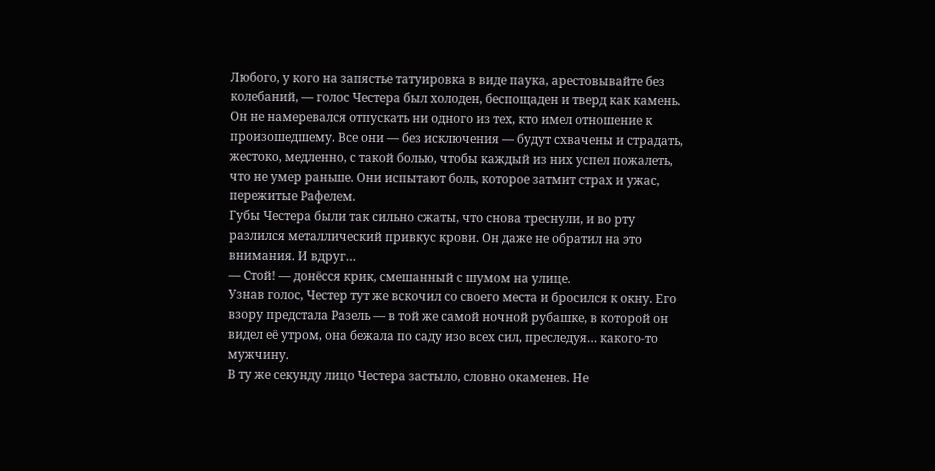Любого, у кого на запястье татуировка в виде паука, арестовывайте без колебаний, — голос Честера был холоден, беспощаден и тверд как камень.
Он не намеревался отпускать ни одного из тех, кто имел отношение к произошедшему. Все они — без исключения — будут схвачены и страдать, жестоко, медленно, с такой болью, чтобы каждый из них успел пожалеть, что не умер раньше. Они испытают боль, которое затмит страх и ужас, пережитые Рафелем.
Губы Честера были так сильно сжаты, что снова треснули, и во рту разлился металлический привкус крови. Он даже не обратил на это внимания. И вдруг…
— Стой! — донёсся крик, смешанный с шумом на улице.
Узнав голос, Честер тут же вскочил со своего места и бросился к окну. Его взору предстала Разель — в той же самой ночной рубашке, в которой он видел её утром, она бежала по саду изо всех сил, преследуя… какого-то мужчину.
В ту же секунду лицо Честера застыло, словно окаменев. Не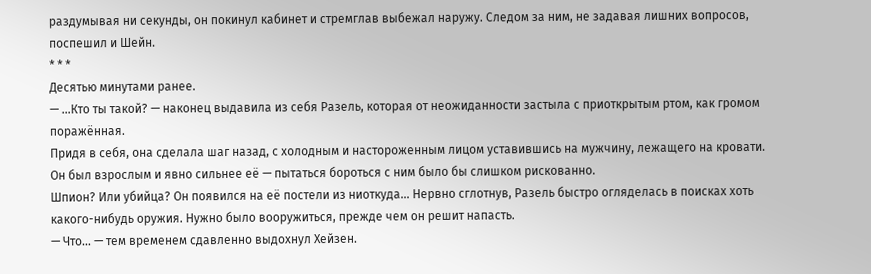раздумывая ни секунды, он покинул кабинет и стремглав выбежал наружу. Следом за ним, не задавая лишних вопросов, поспешил и Шейн.
* * *
Десятью минутами ранее.
— …Кто ты такой? — наконец выдавила из себя Разель, которая от неожиданности застыла с приоткрытым ртом, как громом поражённая.
Придя в себя, она сделала шаг назад, с холодным и настороженным лицом уставившись на мужчину, лежащего на кровати. Он был взрослым и явно сильнее её — пытаться бороться с ним было бы слишком рискованно.
Шпион? Или убийца? Он появился на её постели из ниоткуда… Нервно сглотнув, Разель быстро огляделась в поисках хоть какого-нибудь оружия. Нужно было вооружиться, прежде чем он решит напасть.
— Что… — тем временем сдавленно выдохнул Хейзен.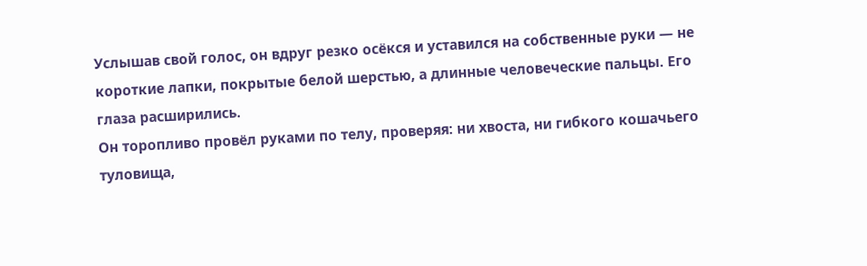Услышав свой голос, он вдруг резко осёкся и уставился на собственные руки — не короткие лапки, покрытые белой шерстью, а длинные человеческие пальцы. Его глаза расширились.
Он торопливо провёл руками по телу, проверяя: ни хвоста, ни гибкого кошачьего туловища,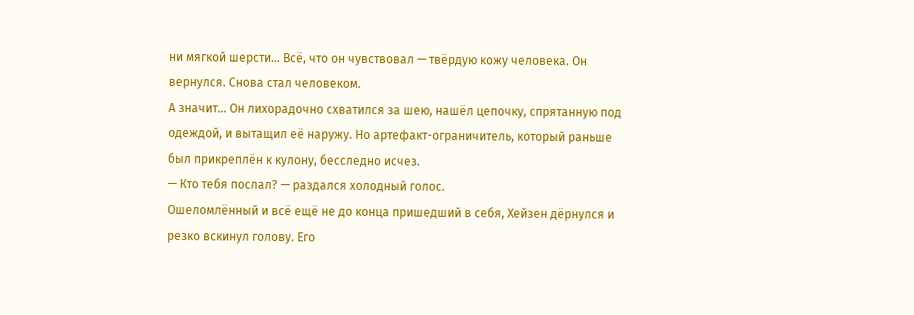ни мягкой шерсти… Всё, что он чувствовал — твёрдую кожу человека. Он вернулся. Снова стал человеком.
А значит… Он лихорадочно схватился за шею, нашёл цепочку, спрятанную под одеждой, и вытащил её наружу. Но артефакт-ограничитель, который раньше был прикреплён к кулону, бесследно исчез.
— Кто тебя послал? — раздался холодный голос.
Ошеломлённый и всё ещё не до конца пришедший в себя, Хейзен дёрнулся и резко вскинул голову. Его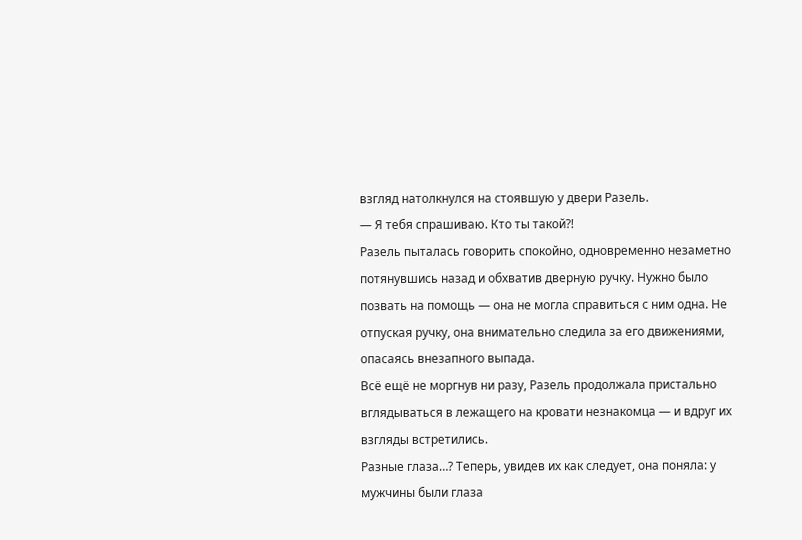взгляд натолкнулся на стоявшую у двери Разель.
— Я тебя спрашиваю. Кто ты такой?!
Разель пыталась говорить спокойно, одновременно незаметно потянувшись назад и обхватив дверную ручку. Нужно было позвать на помощь — она не могла справиться с ним одна. Не отпуская ручку, она внимательно следила за его движениями, опасаясь внезапного выпада.
Всё ещё не моргнув ни разу, Разель продолжала пристально вглядываться в лежащего на кровати незнакомца — и вдруг их взгляды встретились.
Разные глаза…? Теперь, увидев их как следует, она поняла: у мужчины были глаза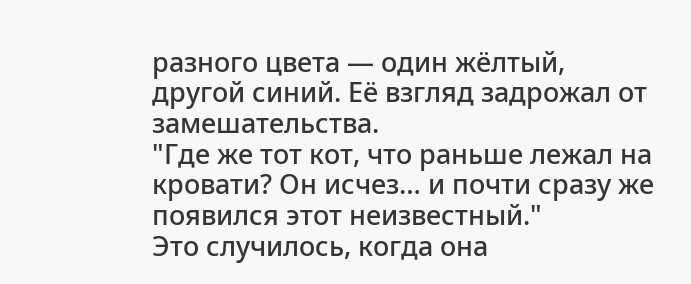разного цвета — один жёлтый, другой синий. Её взгляд задрожал от замешательства.
"Где же тот кот, что раньше лежал на кровати? Он исчез… и почти сразу же появился этот неизвестный."
Это случилось, когда она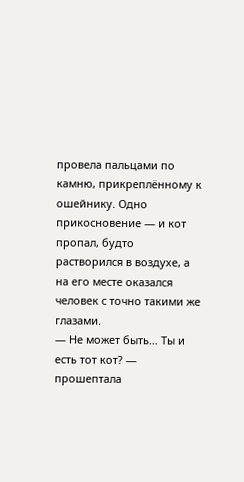провела пальцами по камню, прикреплённому к ошейнику. Одно прикосновение — и кот пропал, будто растворился в воздухе, а на его месте оказался человек с точно такими же глазами.
— Не может быть… Ты и есть тот кот? — прошептала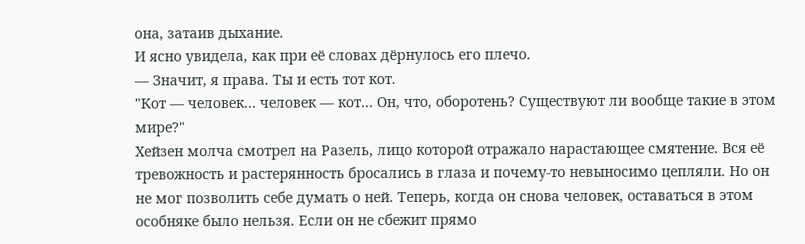она, затаив дыхание.
И ясно увидела, как при её словах дёрнулось его плечо.
— Значит, я права. Ты и есть тот кот.
"Кот — человек… человек — кот… Он, что, оборотень? Существуют ли вообще такие в этом мире?"
Хейзен молча смотрел на Разель, лицо которой отражало нарастающее смятение. Вся её тревожность и растерянность бросались в глаза и почему-то невыносимо цепляли. Но он не мог позволить себе думать о ней. Теперь, когда он снова человек, оставаться в этом особняке было нельзя. Если он не сбежит прямо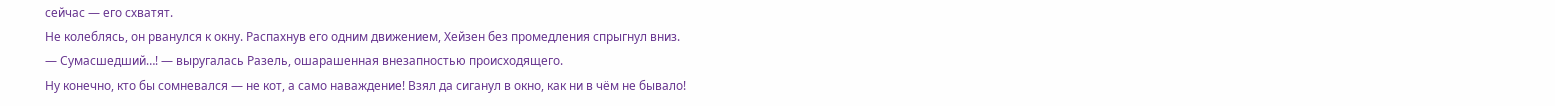сейчас — его схватят.
Не колеблясь, он рванулся к окну. Распахнув его одним движением, Хейзен без промедления спрыгнул вниз.
— Сумасшедший…! — выругалась Разель, ошарашенная внезапностью происходящего.
Ну конечно, кто бы сомневался — не кот, а само наваждение! Взял да сиганул в окно, как ни в чём не бывало!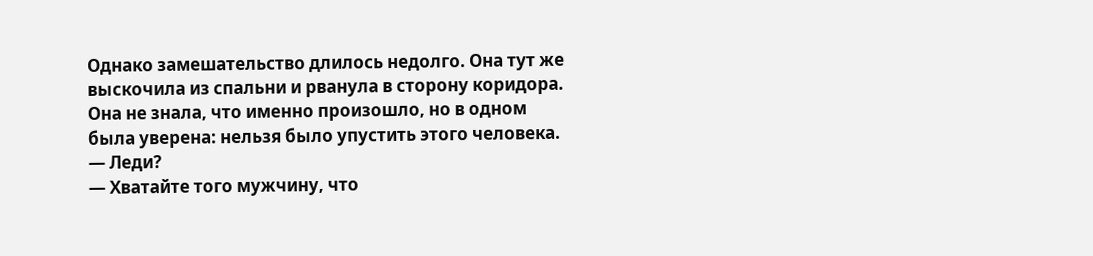Однако замешательство длилось недолго. Она тут же выскочила из спальни и рванула в сторону коридора. Она не знала, что именно произошло, но в одном была уверена: нельзя было упустить этого человека.
— Леди?
— Хватайте того мужчину, что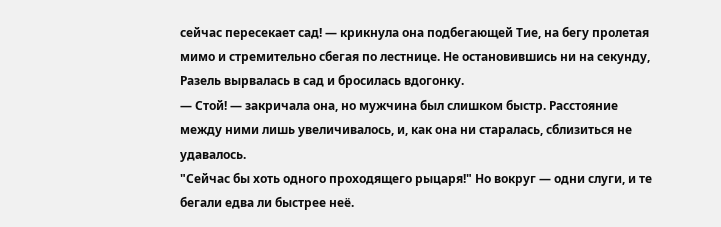сейчас пересекает сад! — крикнула она подбегающей Тие, на бегу пролетая мимо и стремительно сбегая по лестнице. Не остановившись ни на секунду, Разель вырвалась в сад и бросилась вдогонку.
— Стой! — закричала она, но мужчина был слишком быстр. Расстояние между ними лишь увеличивалось, и, как она ни старалась, сблизиться не удавалось.
"Сейчас бы хоть одного проходящего рыцаря!" Но вокруг — одни слуги, и те бегали едва ли быстрее неё.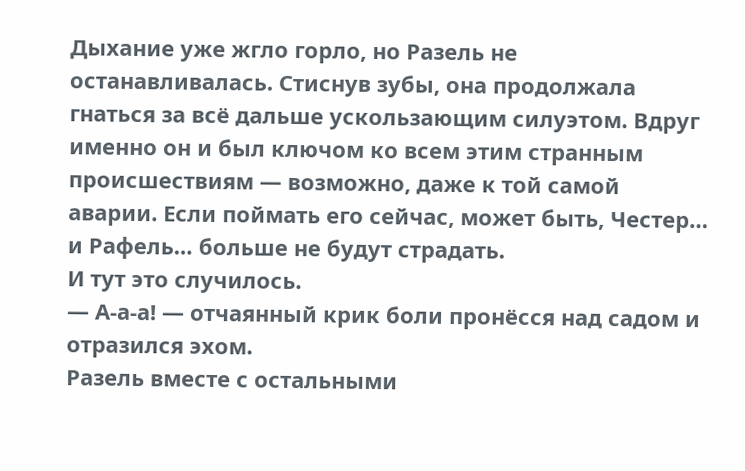Дыхание уже жгло горло, но Разель не останавливалась. Стиснув зубы, она продолжала гнаться за всё дальше ускользающим силуэтом. Вдруг именно он и был ключом ко всем этим странным происшествиям — возможно, даже к той самой аварии. Если поймать его сейчас, может быть, Честер… и Рафель… больше не будут страдать.
И тут это случилось.
— А-а-а! — отчаянный крик боли пронёсся над садом и отразился эхом.
Разель вместе с остальными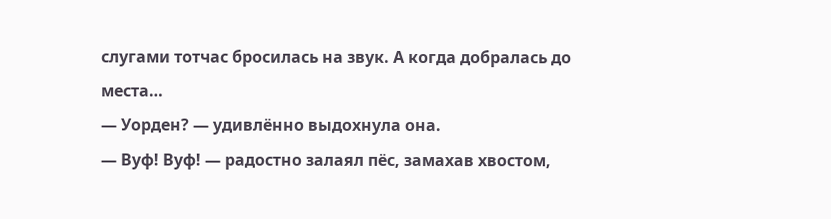слугами тотчас бросилась на звук. А когда добралась до места…
— Уорден? — удивлённо выдохнула она.
— Вуф! Вуф! — радостно залаял пёс, замахав хвостом,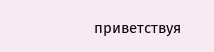приветствуя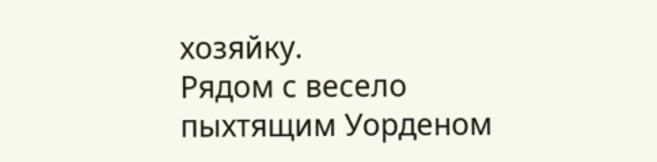хозяйку.
Рядом с весело пыхтящим Уорденом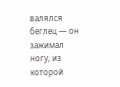валялся беглец — он зажимал ногу, из которой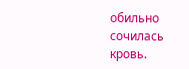обильно сочилась кровь.